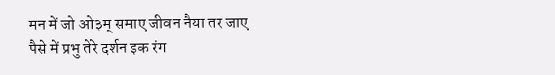मन में जो ओ३म् समाए जीवन नैया तर जाए
पैसे में प्रभु तेरे दर्शन इक रंग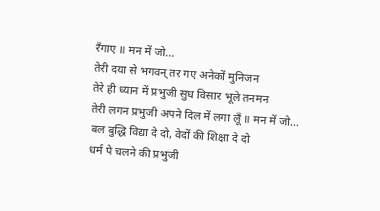रँगाए ॥ मन में जो…
तेरी दया से भगवन् तर गए अनेकों मुनिजन
तेरे ही ध्यान में प्रभुजी सुध विसार भूले तनमन
तेरी लगन प्रभुजी अपने दिल में लगा लूँ ॥ मन में जो…
बल बुद्धि विद्या दे दो, वेदों की शिक्षा दे दो
धर्म पे चलने की प्रभुजी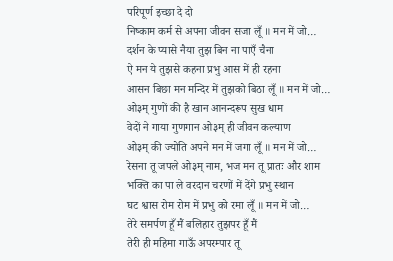परिपूर्ण इच्छा दे दो
निष्काम कर्म से अपना जीवन सजा लूँ ॥ मन में जो…
दर्शन के प्यासे नैया तुझ बिन ना पाएँ चैना
ऐ मन ये तुझसे कहना प्रभु आस में ही रहना
आसन बिछा मन मन्दिर में तुझको बिठा लूँ ॥ मन में जो…
ओ३म् गुणों की है खान आनन्दरूप सुख धाम
वेदों ने गाया गुणगान ओ३म् ही जीवन कल्याण
ओ३म् की ज्योति अपने मन में जगा लूँ ॥ मन में जो…
रेसना तू जपले ओ३म् नाम, भज मन तू प्रातः और शाम
भक्ति का पा ले वरदान चरणों में देंगे प्रभु स्थान
घट श्वास रोम रोम में प्रभु को रमा लूँ ॥ मन में जो…
तेरे समर्पण हूँ मैं बलिहार तुझपर हूँ मैं
तेरी ही महिमा गाऊँ अपरम्पार तू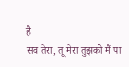है
सव तेरा, तू मेरा तुझको मैं पा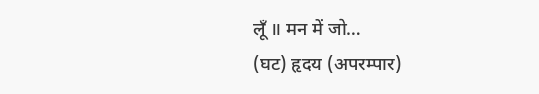लूँ ॥ मन में जो…
(घट) हृदय (अपरम्पार)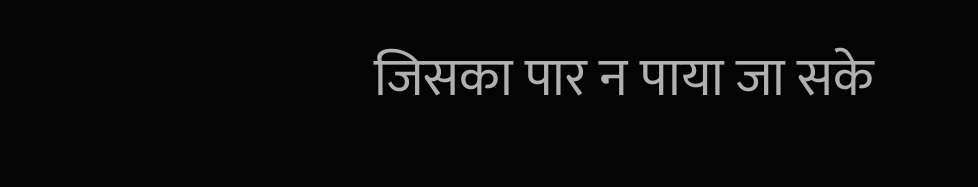जिसका पार न पाया जा सके